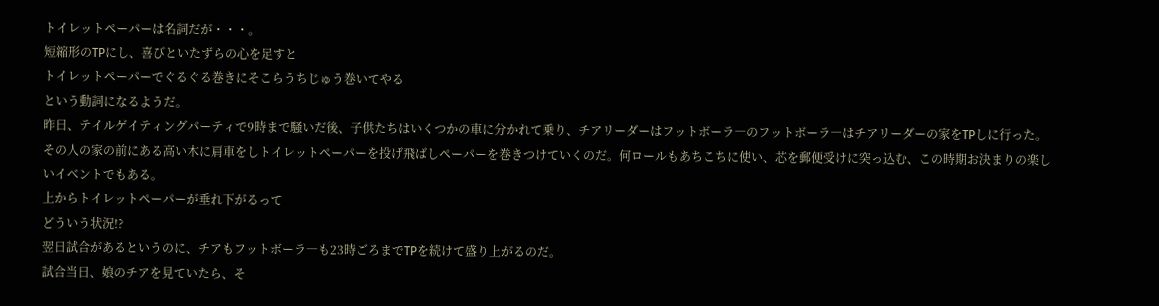トイレットペーパーは名詞だが・・・。
短縮形のTPにし、喜びといたずらの心を足すと
トイレットペーパーでぐるぐる巻きにそこらうちじゅう巻いてやる
という動詞になるようだ。
昨日、テイルゲイティングパーティで9時まで騒いだ後、子供たちはいくつかの車に分かれて乗り、チアリーダーはフットボーラ―のフットボーラ―はチアリーダーの家をTPしに行った。
その人の家の前にある高い木に肩車をしトイレットペーパーを投げ飛ばしペーパーを巻きつけていくのだ。何ロールもあちこちに使い、芯を郵便受けに突っ込む、この時期お決まりの楽しいイベントでもある。
上からトイレットペーパーが垂れ下がるって
どういう状況!?
翌日試合があるというのに、チアもフットボーラ―も23時ごろまでTPを続けて盛り上がるのだ。
試合当日、娘のチアを見ていたら、そ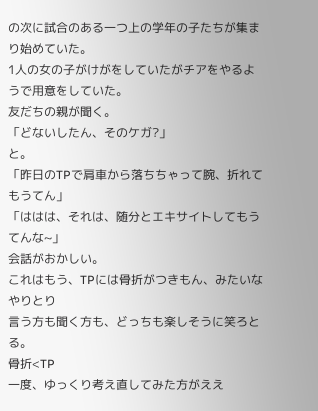の次に試合のある一つ上の学年の子たちが集まり始めていた。
1人の女の子がけがをしていたがチアをやるようで用意をしていた。
友だちの親が聞く。
「どないしたん、そのケガ?」
と。
「昨日のTPで肩車から落ちちゃって腕、折れてもうてん」
「ははは、それは、随分とエキサイトしてもうてんな~」
会話がおかしい。
これはもう、TPには骨折がつきもん、みたいなやりとり
言う方も聞く方も、どっちも楽しそうに笑ろとる。
骨折<TP
一度、ゆっくり考え直してみた方がええ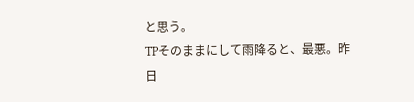と思う。
TPそのままにして雨降ると、最悪。昨日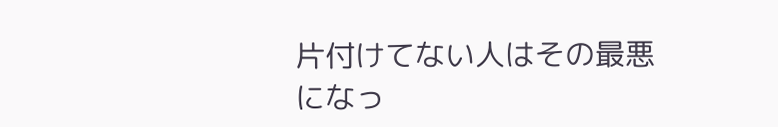片付けてない人はその最悪になっ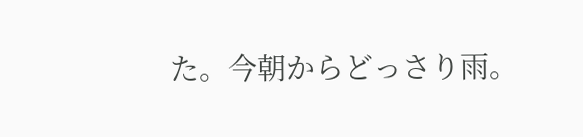た。今朝からどっさり雨。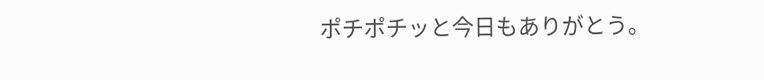ポチポチッと今日もありがとう。